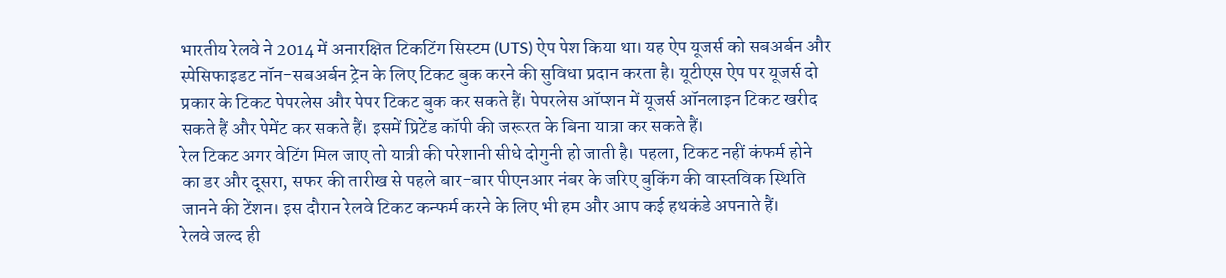भारतीय रेलवे ने 2014 में अनारक्षित टिकटिंग सिस्टम (UTS) ऐप पेश किया था। यह ऐप यूजर्स को सबअर्बन और स्पेसिफाइडट नॉन-सबअर्बन ट्रेन के लिए टिकट बुक करने की सुविधा प्रदान करता है। यूटीएस ऐप पर यूजर्स दो प्रकार के टिकट पेपरलेस और पेपर टिकट बुक कर सकते हैं। पेपरलेस ऑप्शन में यूजर्स ऑनलाइन टिकट खरीद सकते हैं और पेमेंट कर सकते हैं। इसमें प्रिटेंड कॉपी की जरूरत के बिना यात्रा कर सकते हैं।
रेल टिकट अगर वेटिंग मिल जाए तो यात्री की परेशानी सीधे दोगुनी हो जाती है। पहला, टिकट नहीं कंफर्म होने का डर और दूसरा, सफर की तारीख से पहले बार-बार पीएनआर नंबर के जरिए बुकिंग की वास्तविक स्थिति जानने की टेंशन। इस दौरान रेलवे टिकट कन्फर्म करने के लिए भी हम और आप कई हथकंडे अपनाते हैं।
रेलवे जल्द ही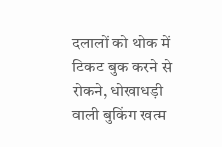दलालों को थोक में टिकट बुक करने से रोकने, धोखाधड़ी वाली बुकिंग खत्म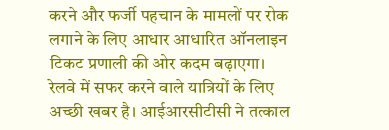करने और फर्जी पहचान के मामलों पर रोक लगाने के लिए आधार आधारित ऑनलाइन टिकट प्रणाली की ओर कदम बढ़ाएगा।
रेलवे में सफर करने वाले यात्रियों के लिए अच्छी खबर है। आईआरसीटीसी ने तत्काल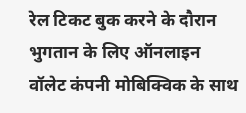रेल टिकट बुक करने के दौरान भुगतान के लिए ऑनलाइन वॉलेट कंपनी मोबिक्विक के साथ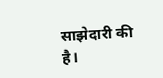साझेदारी की है।